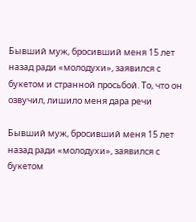Бывший муж, бросивший меня 15 лет назад ради «молодухи», заявился с букетом и странной просьбой. То, что он озвучил, лишило меня дара речи

Бывший муж, бросивший меня 15 лет назад ради «молодухи», заявился с букетом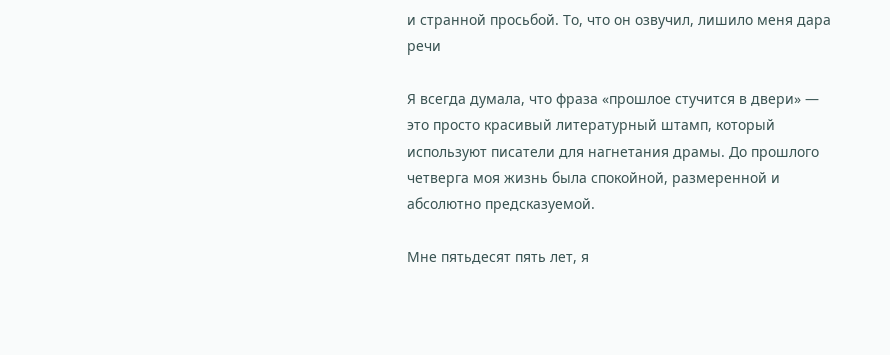и странной просьбой. То, что он озвучил, лишило меня дара речи

Я всегда думала, что фраза «прошлое стучится в двери» — это просто красивый литературный штамп, который используют писатели для нагнетания драмы. До прошлого четверга моя жизнь была спокойной, размеренной и абсолютно предсказуемой.

Мне пятьдесят пять лет, я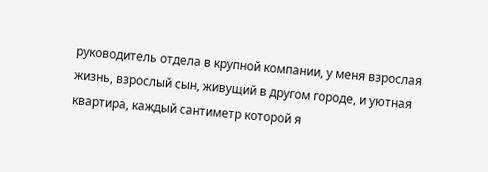руководитель отдела в крупной компании, у меня взрослая жизнь, взрослый сын, живущий в другом городе, и уютная квартира, каждый сантиметр которой я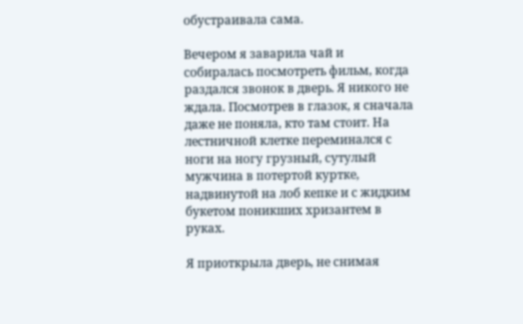обустраивала сама.

Вечером я заварила чай и собиралась посмотреть фильм, когда раздался звонок в дверь. Я никого не ждала. Посмотрев в глазок, я сначала даже не поняла, кто там стоит. На лестничной клетке переминался с ноги на ногу грузный, сутулый мужчина в потертой куртке, надвинутой на лоб кепке и с жидким букетом поникших хризантем в руках.

Я приоткрыла дверь, не снимая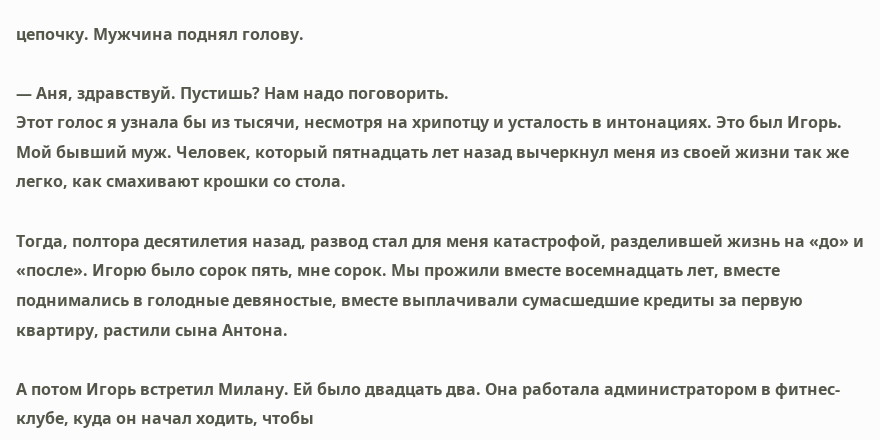цепочку. Мужчина поднял голову.

— Аня, здравствуй. Пустишь? Нам надо поговорить.
Этот голос я узнала бы из тысячи, несмотря на хрипотцу и усталость в интонациях. Это был Игорь. Мой бывший муж. Человек, который пятнадцать лет назад вычеркнул меня из своей жизни так же легко, как смахивают крошки со стола.

Тогда, полтора десятилетия назад, развод стал для меня катастрофой, разделившей жизнь на «до» и «после». Игорю было сорок пять, мне сорок. Мы прожили вместе восемнадцать лет, вместе поднимались в голодные девяностые, вместе выплачивали сумасшедшие кредиты за первую квартиру, растили сына Антона.

А потом Игорь встретил Милану. Ей было двадцать два. Она работала администратором в фитнес-клубе, куда он начал ходить, чтобы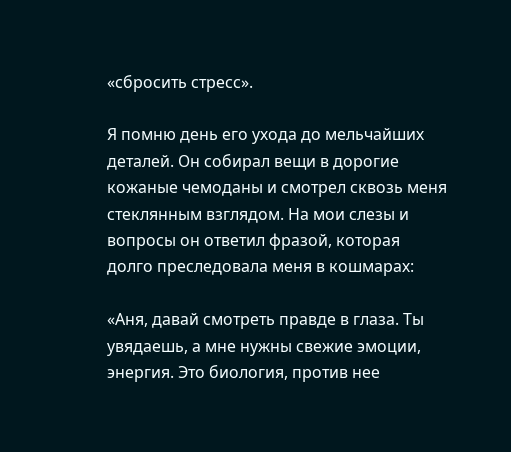«сбросить стресс».

Я помню день его ухода до мельчайших деталей. Он собирал вещи в дорогие кожаные чемоданы и смотрел сквозь меня стеклянным взглядом. На мои слезы и вопросы он ответил фразой, которая долго преследовала меня в кошмарах:

«Аня, давай смотреть правде в глаза. Ты увядаешь, а мне нужны свежие эмоции, энергия. Это биология, против нее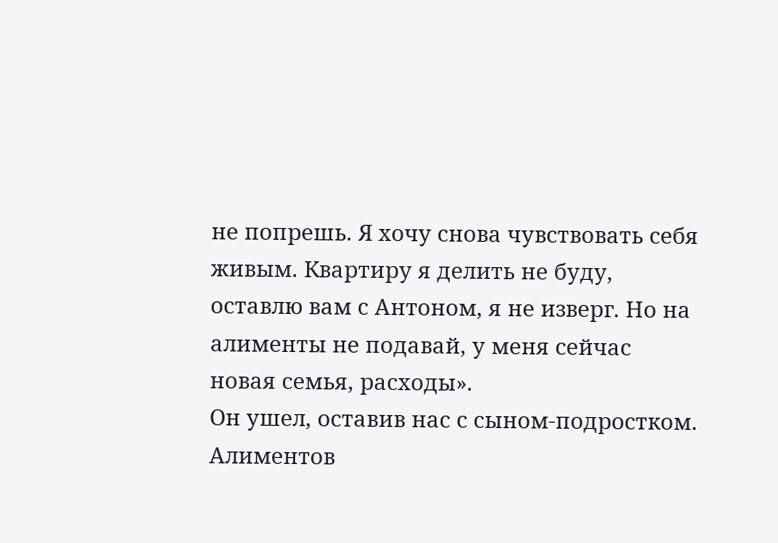не попрешь. Я хочу снова чувствовать себя живым. Квартиру я делить не буду, оставлю вам с Антоном, я не изверг. Но на алименты не подавай, у меня сейчас новая семья, расходы».
Он ушел, оставив нас с сыном-подростком. Алиментов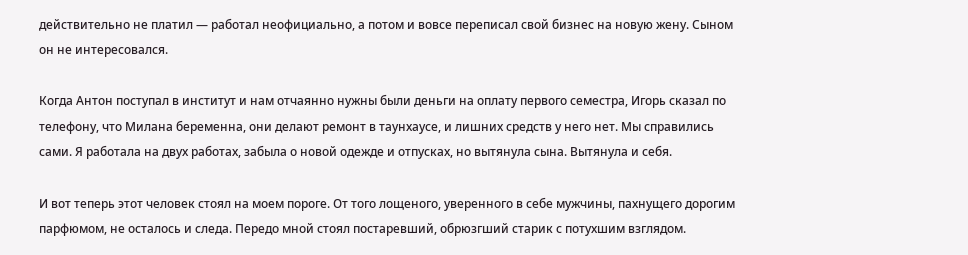действительно не платил — работал неофициально, а потом и вовсе переписал свой бизнес на новую жену. Сыном он не интересовался.

Когда Антон поступал в институт и нам отчаянно нужны были деньги на оплату первого семестра, Игорь сказал по телефону, что Милана беременна, они делают ремонт в таунхаусе, и лишних средств у него нет. Мы справились сами. Я работала на двух работах, забыла о новой одежде и отпусках, но вытянула сына. Вытянула и себя.

И вот теперь этот человек стоял на моем пороге. От того лощеного, уверенного в себе мужчины, пахнущего дорогим парфюмом, не осталось и следа. Передо мной стоял постаревший, обрюзгший старик с потухшим взглядом.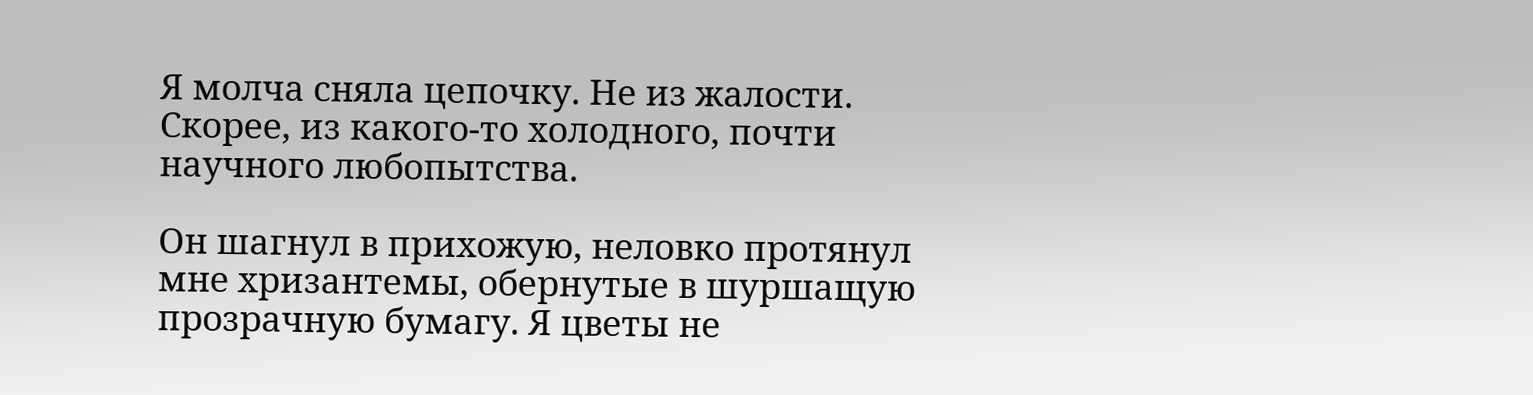Я молча сняла цепочку. Не из жалости. Скорее, из какого-то холодного, почти научного любопытства.

Он шагнул в прихожую, неловко протянул мне хризантемы, обернутые в шуршащую прозрачную бумагу. Я цветы не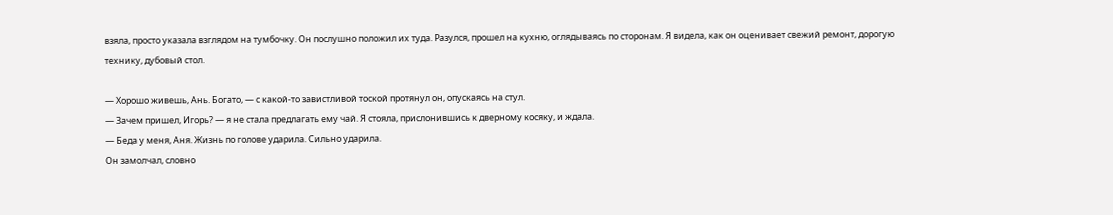взяла, просто указала взглядом на тумбочку. Он послушно положил их туда. Разулся, прошел на кухню, оглядываясь по сторонам. Я видела, как он оценивает свежий ремонт, дорогую технику, дубовый стол.

— Хорошо живешь, Ань. Богато, — с какой-то завистливой тоской протянул он, опускаясь на стул.
— Зачем пришел, Игорь? — я не стала предлагать ему чай. Я стояла, прислонившись к дверному косяку, и ждала.
— Беда у меня, Аня. Жизнь по голове ударила. Сильно ударила.
Он замолчал, словно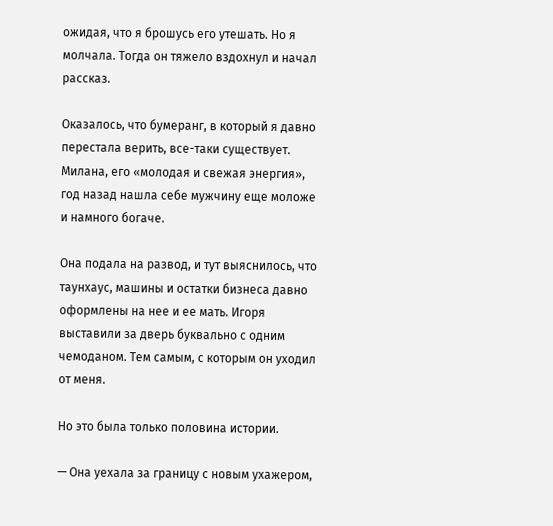ожидая, что я брошусь его утешать. Но я молчала. Тогда он тяжело вздохнул и начал рассказ.

Оказалось, что бумеранг, в который я давно перестала верить, все-таки существует. Милана, его «молодая и свежая энергия», год назад нашла себе мужчину еще моложе и намного богаче.

Она подала на развод, и тут выяснилось, что таунхаус, машины и остатки бизнеса давно оформлены на нее и ее мать. Игоря выставили за дверь буквально с одним чемоданом. Тем самым, с которым он уходил от меня.

Но это была только половина истории.

— Она уехала за границу с новым ухажером,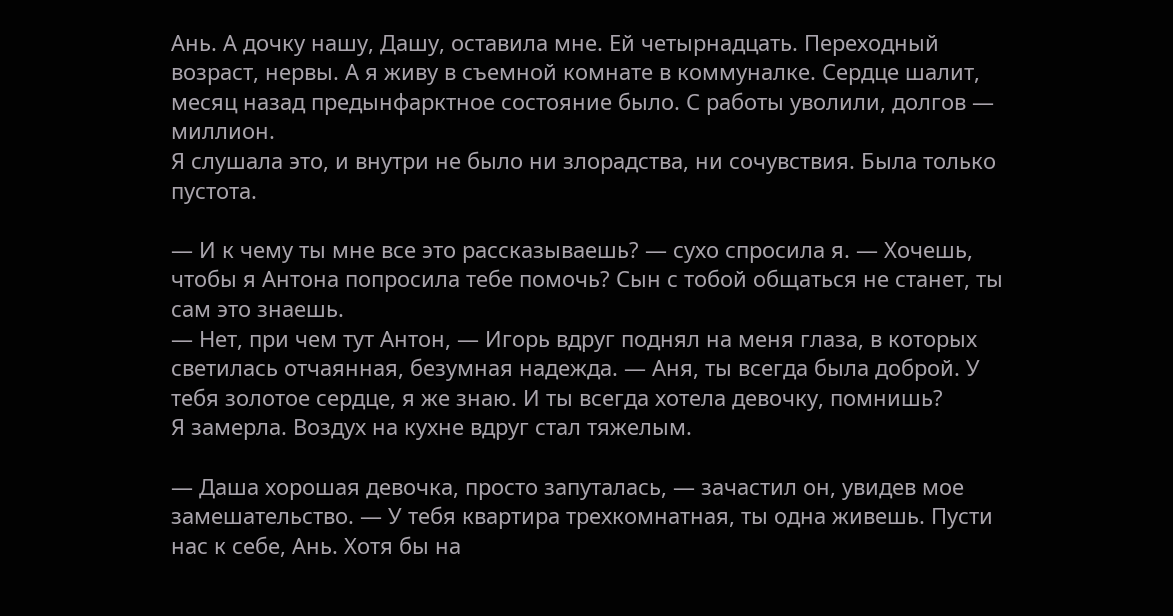Ань. А дочку нашу, Дашу, оставила мне. Ей четырнадцать. Переходный возраст, нервы. А я живу в съемной комнате в коммуналке. Сердце шалит, месяц назад предынфарктное состояние было. С работы уволили, долгов — миллион.
Я слушала это, и внутри не было ни злорадства, ни сочувствия. Была только пустота.

— И к чему ты мне все это рассказываешь? — сухо спросила я. — Хочешь, чтобы я Антона попросила тебе помочь? Сын с тобой общаться не станет, ты сам это знаешь.
— Нет, при чем тут Антон, — Игорь вдруг поднял на меня глаза, в которых светилась отчаянная, безумная надежда. — Аня, ты всегда была доброй. У тебя золотое сердце, я же знаю. И ты всегда хотела девочку, помнишь?
Я замерла. Воздух на кухне вдруг стал тяжелым.

— Даша хорошая девочка, просто запуталась, — зачастил он, увидев мое замешательство. — У тебя квартира трехкомнатная, ты одна живешь. Пусти нас к себе, Ань. Хотя бы на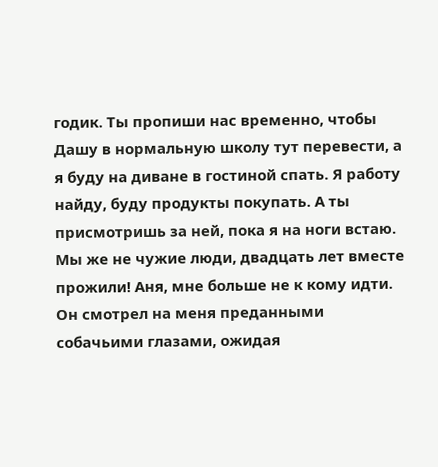годик. Ты пропиши нас временно, чтобы Дашу в нормальную школу тут перевести, а я буду на диване в гостиной спать. Я работу найду, буду продукты покупать. А ты присмотришь за ней, пока я на ноги встаю. Мы же не чужие люди, двадцать лет вместе прожили! Аня, мне больше не к кому идти.
Он смотрел на меня преданными собачьими глазами, ожидая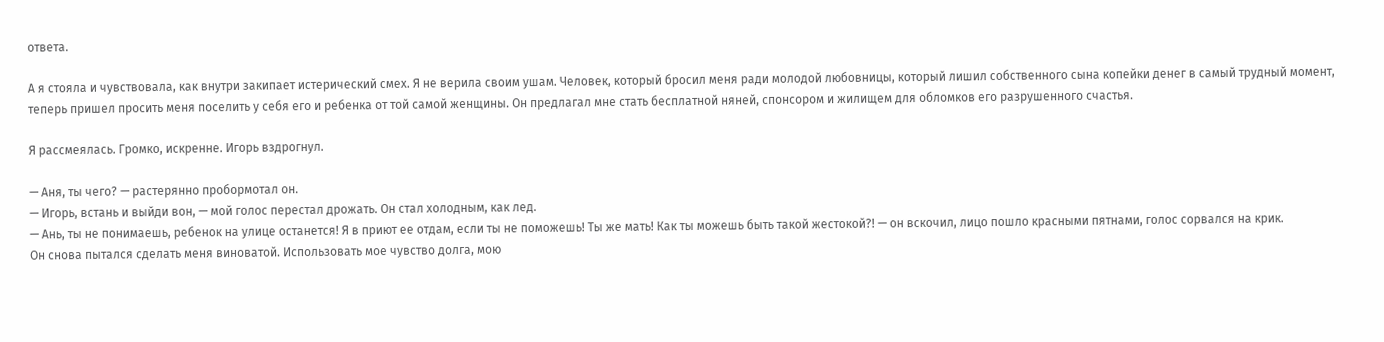ответа.

А я стояла и чувствовала, как внутри закипает истерический смех. Я не верила своим ушам. Человек, который бросил меня ради молодой любовницы, который лишил собственного сына копейки денег в самый трудный момент, теперь пришел просить меня поселить у себя его и ребенка от той самой женщины. Он предлагал мне стать бесплатной няней, спонсором и жилищем для обломков его разрушенного счастья.

Я рассмеялась. Громко, искренне. Игорь вздрогнул.

— Аня, ты чего? — растерянно пробормотал он.
— Игорь, встань и выйди вон, — мой голос перестал дрожать. Он стал холодным, как лед.
— Ань, ты не понимаешь, ребенок на улице останется! Я в приют ее отдам, если ты не поможешь! Ты же мать! Как ты можешь быть такой жестокой?! — он вскочил, лицо пошло красными пятнами, голос сорвался на крик.
Он снова пытался сделать меня виноватой. Использовать мое чувство долга, мою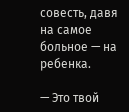совесть, давя на самое больное — на ребенка.

— Это твой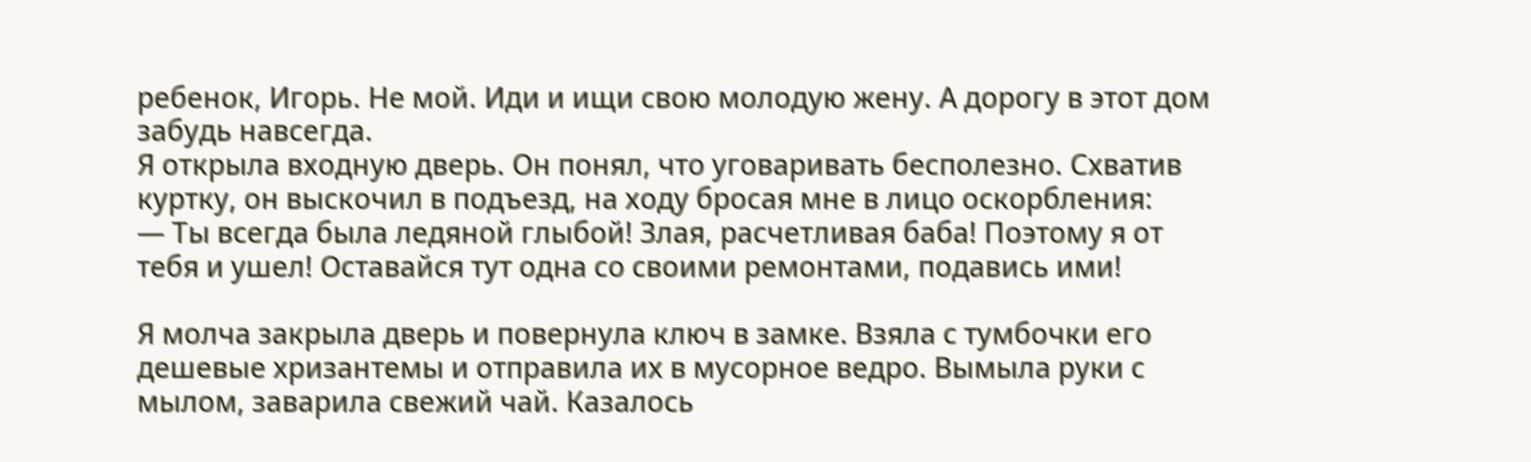ребенок, Игорь. Не мой. Иди и ищи свою молодую жену. А дорогу в этот дом забудь навсегда.
Я открыла входную дверь. Он понял, что уговаривать бесполезно. Схватив куртку, он выскочил в подъезд, на ходу бросая мне в лицо оскорбления:
— Ты всегда была ледяной глыбой! Злая, расчетливая баба! Поэтому я от тебя и ушел! Оставайся тут одна со своими ремонтами, подавись ими!

Я молча закрыла дверь и повернула ключ в замке. Взяла с тумбочки его дешевые хризантемы и отправила их в мусорное ведро. Вымыла руки с мылом, заварила свежий чай. Казалось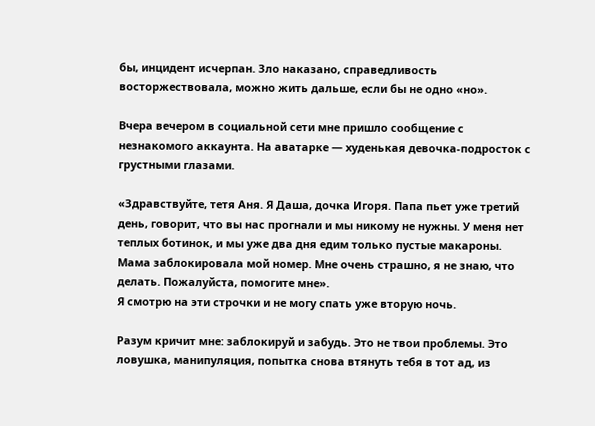бы, инцидент исчерпан. Зло наказано, справедливость восторжествовала, можно жить дальше, если бы не одно «но».

Вчера вечером в социальной сети мне пришло сообщение с незнакомого аккаунта. На аватарке — худенькая девочка-подросток с грустными глазами.

«Здравствуйте, тетя Аня. Я Даша, дочка Игоря. Папа пьет уже третий день, говорит, что вы нас прогнали и мы никому не нужны. У меня нет теплых ботинок, и мы уже два дня едим только пустые макароны. Мама заблокировала мой номер. Мне очень страшно, я не знаю, что делать. Пожалуйста, помогите мне».
Я смотрю на эти строчки и не могу спать уже вторую ночь.

Разум кричит мне: заблокируй и забудь. Это не твои проблемы. Это ловушка, манипуляция, попытка снова втянуть тебя в тот ад, из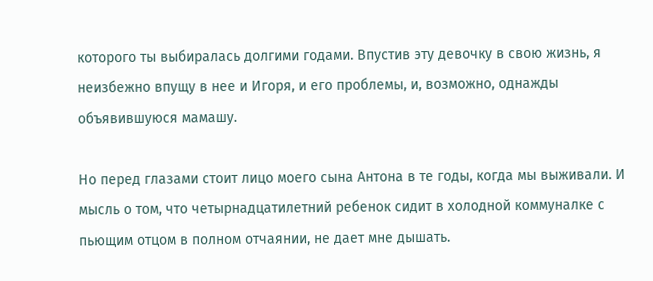которого ты выбиралась долгими годами. Впустив эту девочку в свою жизнь, я неизбежно впущу в нее и Игоря, и его проблемы, и, возможно, однажды объявившуюся мамашу.

Но перед глазами стоит лицо моего сына Антона в те годы, когда мы выживали. И мысль о том, что четырнадцатилетний ребенок сидит в холодной коммуналке с пьющим отцом в полном отчаянии, не дает мне дышать.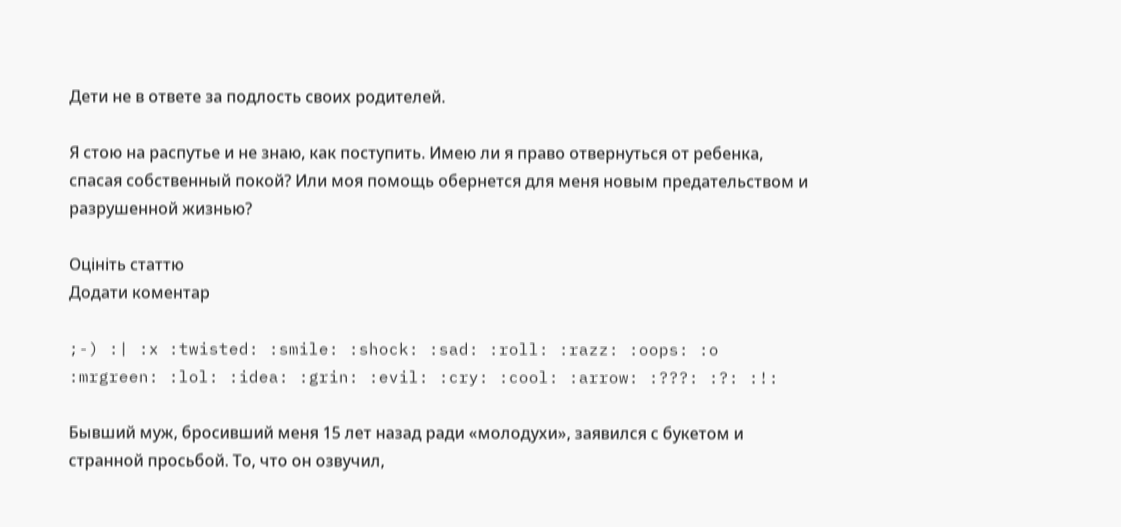Дети не в ответе за подлость своих родителей.

Я стою на распутье и не знаю, как поступить. Имею ли я право отвернуться от ребенка, спасая собственный покой? Или моя помощь обернется для меня новым предательством и разрушенной жизнью?

Оцініть статтю
Додати коментар

;-) :| :x :twisted: :smile: :shock: :sad: :roll: :razz: :oops: :o :mrgreen: :lol: :idea: :grin: :evil: :cry: :cool: :arrow: :???: :?: :!:

Бывший муж, бросивший меня 15 лет назад ради «молодухи», заявился с букетом и странной просьбой. То, что он озвучил,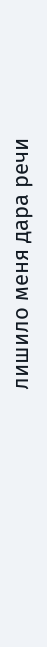лишило меня дара речи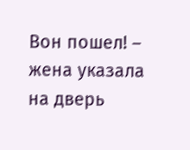Вон пошел! – жена указала на дверь